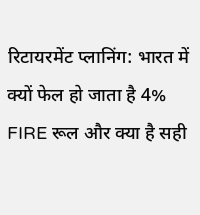रिटायरमेंट प्लानिंग: भारत में क्यों फेल हो जाता है 4% FIRE रूल और क्या है सही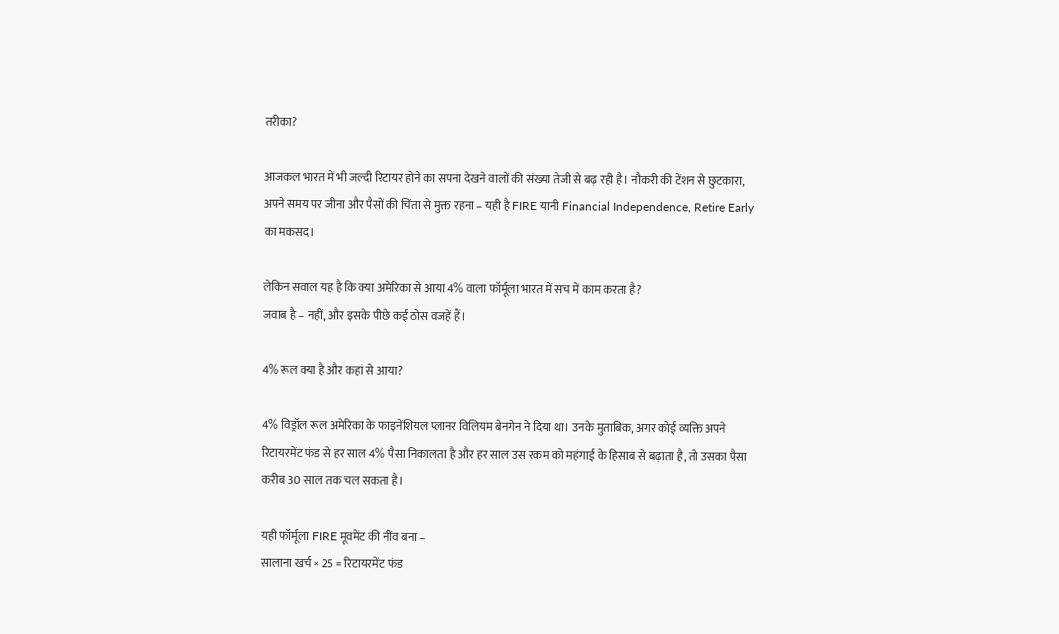तरीका?

आजकल भारत में भी जल्दी रिटायर होने का सपना देखने वालों की संख्या तेजी से बढ़ रही है। नौकरी की टेंशन से छुटकारा, अपने समय पर जीना और पैसों की चिंता से मुक्त रहना – यही है FIRE यानी Financial Independence, Retire Early का मकसद।

लेकिन सवाल यह है कि क्या अमेरिका से आया 4% वाला फॉर्मूला भारत में सच में काम करता है?
जवाब है – नहीं, और इसके पीछे कई ठोस वजहें हैं।

4% रूल क्या है और कहां से आया?

4% विड्रॉल रूल अमेरिका के फाइनेंशियल प्लानर विलियम बेनगेन ने दिया था। उनके मुताबिक, अगर कोई व्यक्ति अपने रिटायरमेंट फंड से हर साल 4% पैसा निकालता है और हर साल उस रकम को महंगाई के हिसाब से बढ़ाता है, तो उसका पैसा करीब 30 साल तक चल सकता है।

यही फॉर्मूला FIRE मूवमेंट की नींव बना –
सालाना खर्च × 25 = रिटायरमेंट फंड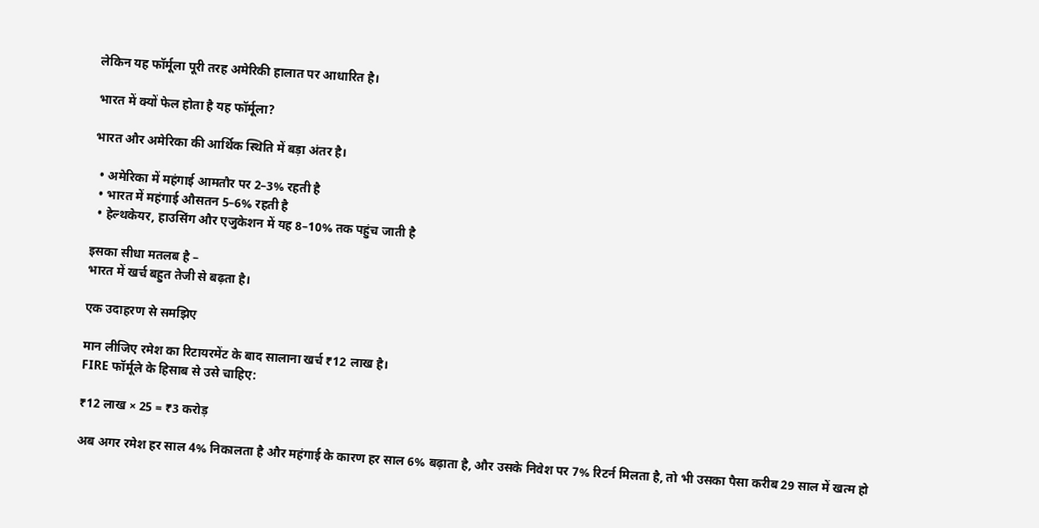लेकिन यह फॉर्मूला पूरी तरह अमेरिकी हालात पर आधारित है।

भारत में क्यों फेल होता है यह फॉर्मूला?

भारत और अमेरिका की आर्थिक स्थिति में बड़ा अंतर है।

  • अमेरिका में महंगाई आमतौर पर 2–3% रहती है
  • भारत में महंगाई औसतन 5–6% रहती है
  • हेल्थकेयर, हाउसिंग और एजुकेशन में यह 8–10% तक पहुंच जाती है

इसका सीधा मतलब है –
भारत में खर्च बहुत तेजी से बढ़ता है।

एक उदाहरण से समझिए

मान लीजिए रमेश का रिटायरमेंट के बाद सालाना खर्च ₹12 लाख है।
FIRE फॉर्मूले के हिसाब से उसे चाहिए:

₹12 लाख × 25 = ₹3 करोड़

अब अगर रमेश हर साल 4% निकालता है और महंगाई के कारण हर साल 6% बढ़ाता है, और उसके निवेश पर 7% रिटर्न मिलता है, तो भी उसका पैसा करीब 29 साल में खत्म हो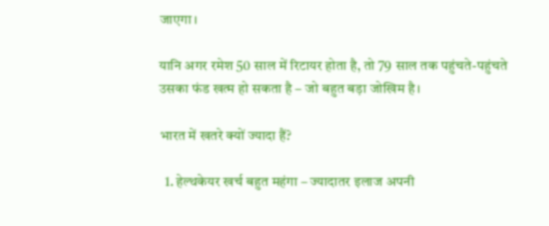जाएगा।

यानि अगर रमेश 50 साल में रिटायर होता है, तो 79 साल तक पहुंचते-पहुंचते उसका फंड खत्म हो सकता है – जो बहुत बड़ा जोखिम है।

भारत में खतरे क्यों ज्यादा हैं?

  1. हेल्थकेयर खर्च बहुत महंगा – ज्यादातर इलाज अपनी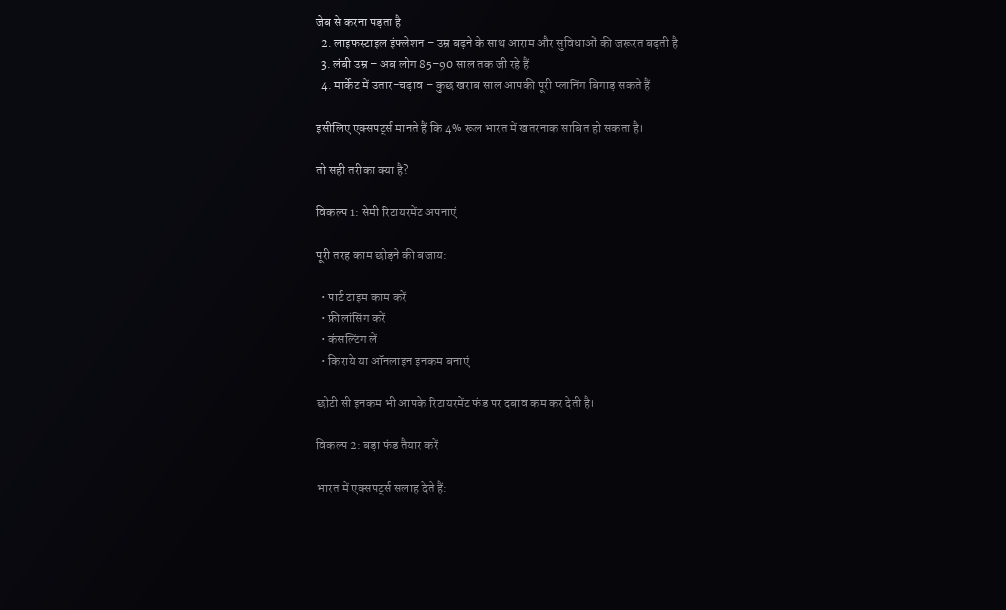जेब से करना पड़ता है
  2. लाइफस्टाइल इंफ्लेशन – उम्र बढ़ने के साथ आराम और सुविधाओं की जरूरत बढ़ती है
  3. लंबी उम्र – अब लोग 85–90 साल तक जी रहे हैं
  4. मार्केट में उतार-चढ़ाव – कुछ खराब साल आपकी पूरी प्लानिंग बिगाड़ सकते हैं

इसीलिए एक्सपर्ट्स मानते हैं कि 4% रूल भारत में खतरनाक साबित हो सकता है।

तो सही तरीका क्या है?

विकल्प 1: सेमी रिटायरमेंट अपनाएं

पूरी तरह काम छोड़ने की बजाय:

  • पार्ट टाइम काम करें
  • फ्रीलांसिंग करें
  • कंसल्टिंग लें
  • किराये या ऑनलाइन इनकम बनाएं

छोटी सी इनकम भी आपके रिटायरमेंट फंड पर दबाव कम कर देती है।

विकल्प 2: बड़ा फंड तैयार करें

भारत में एक्सपर्ट्स सलाह देते हैं: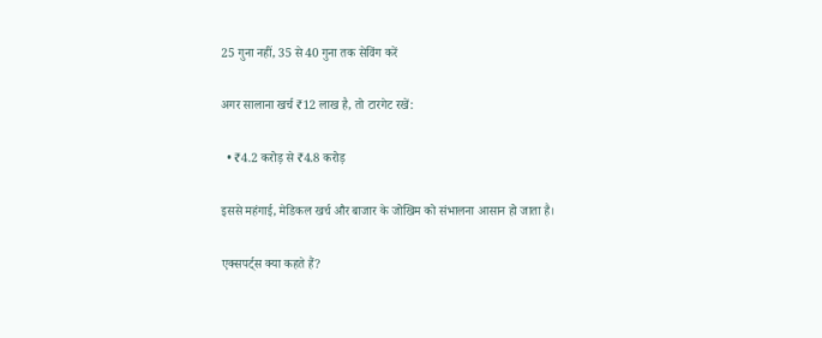25 गुना नहीं, 35 से 40 गुना तक सेविंग करें

अगर सालाना खर्च ₹12 लाख है, तो टारगेट रखें:

  • ₹4.2 करोड़ से ₹4.8 करोड़

इससे महंगाई, मेडिकल खर्च और बाजार के जोखिम को संभालना आसान हो जाता है।

एक्सपर्ट्स क्या कहते हैं?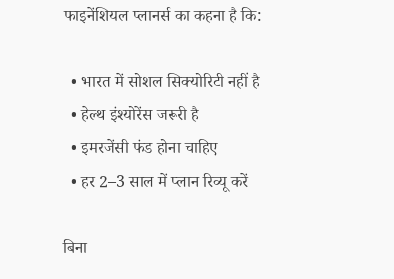फाइनेंशियल प्लानर्स का कहना है कि:

  • भारत में सोशल सिक्योरिटी नहीं है
  • हेल्थ इंश्योरेंस जरूरी है
  • इमरजेंसी फंड होना चाहिए
  • हर 2–3 साल में प्लान रिव्यू करें

बिना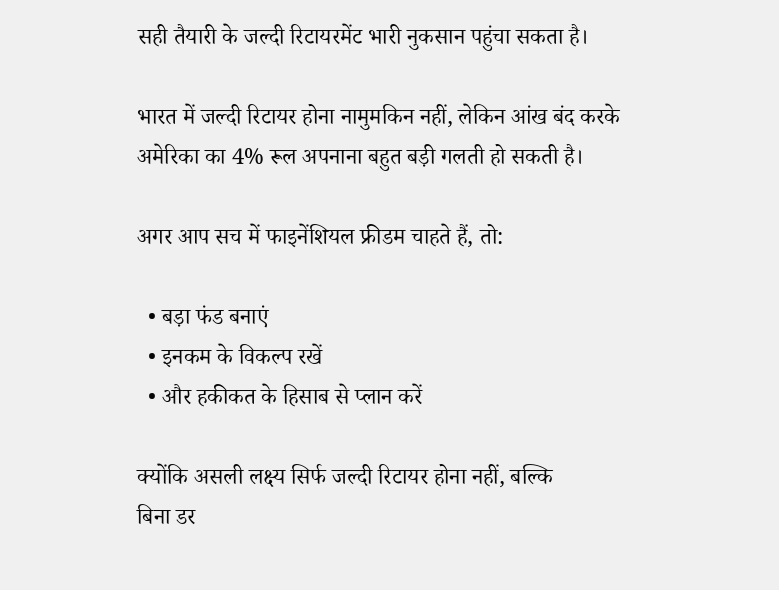सही तैयारी के जल्दी रिटायरमेंट भारी नुकसान पहुंचा सकता है।

भारत में जल्दी रिटायर होना नामुमकिन नहीं, लेकिन आंख बंद करके अमेरिका का 4% रूल अपनाना बहुत बड़ी गलती हो सकती है।

अगर आप सच में फाइनेंशियल फ्रीडम चाहते हैं, तो:

  • बड़ा फंड बनाएं
  • इनकम के विकल्प रखें
  • और हकीकत के हिसाब से प्लान करें

क्योंकि असली लक्ष्य सिर्फ जल्दी रिटायर होना नहीं, बल्कि
बिना डर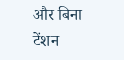और बिना टेंशन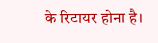के रिटायर होना है।